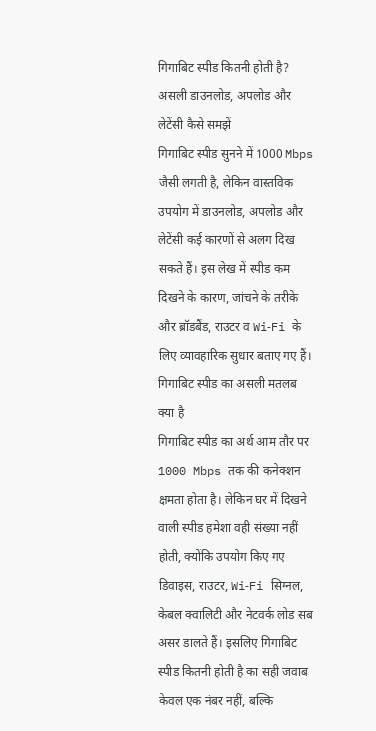गिगाबिट स्पीड कितनी होती है? असली डाउनलोड, अपलोड और लेटेंसी कैसे समझें
गिगाबिट स्पीड सुनने में 1000 Mbps जैसी लगती है, लेकिन वास्तविक उपयोग में डाउनलोड, अपलोड और लेटेंसी कई कारणों से अलग दिख सकते हैं। इस लेख में स्पीड कम दिखने के कारण, जांचने के तरीके और ब्रॉडबैंड, राउटर व Wi‑Fi के लिए व्यावहारिक सुधार बताए गए हैं।
गिगाबिट स्पीड का असली मतलब क्या है
गिगाबिट स्पीड का अर्थ आम तौर पर 1000 Mbps तक की कनेक्शन क्षमता होता है। लेकिन घर में दिखने वाली स्पीड हमेशा वही संख्या नहीं होती, क्योंकि उपयोग किए गए डिवाइस, राउटर, Wi‑Fi सिग्नल, केबल क्वालिटी और नेटवर्क लोड सब असर डालते हैं। इसलिए गिगाबिट स्पीड कितनी होती है का सही जवाब केवल एक नंबर नहीं, बल्कि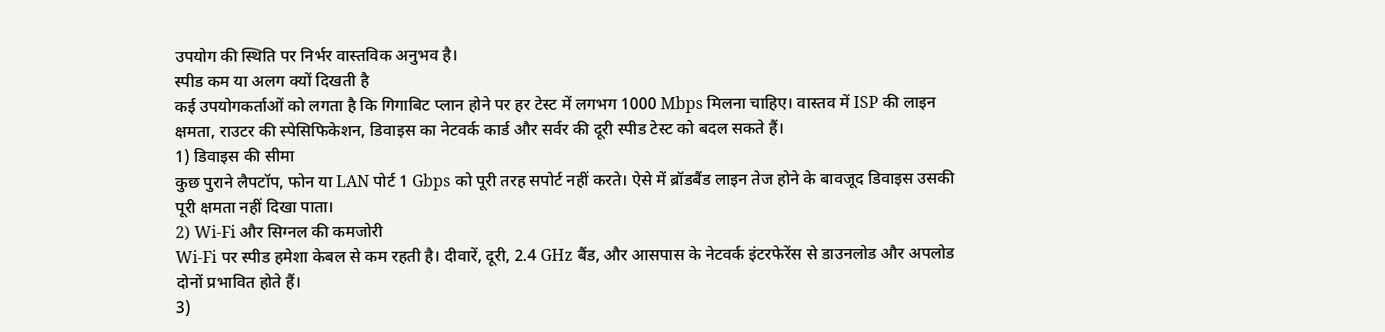उपयोग की स्थिति पर निर्भर वास्तविक अनुभव है।
स्पीड कम या अलग क्यों दिखती है
कई उपयोगकर्ताओं को लगता है कि गिगाबिट प्लान होने पर हर टेस्ट में लगभग 1000 Mbps मिलना चाहिए। वास्तव में ISP की लाइन क्षमता, राउटर की स्पेसिफिकेशन, डिवाइस का नेटवर्क कार्ड और सर्वर की दूरी स्पीड टेस्ट को बदल सकते हैं।
1) डिवाइस की सीमा
कुछ पुराने लैपटॉप, फोन या LAN पोर्ट 1 Gbps को पूरी तरह सपोर्ट नहीं करते। ऐसे में ब्रॉडबैंड लाइन तेज होने के बावजूद डिवाइस उसकी पूरी क्षमता नहीं दिखा पाता।
2) Wi‑Fi और सिग्नल की कमजोरी
Wi‑Fi पर स्पीड हमेशा केबल से कम रहती है। दीवारें, दूरी, 2.4 GHz बैंड, और आसपास के नेटवर्क इंटरफेरेंस से डाउनलोड और अपलोड दोनों प्रभावित होते हैं।
3)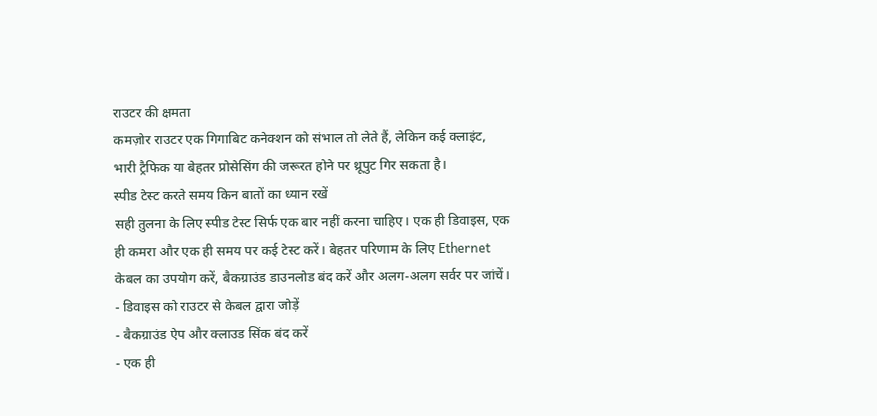राउटर की क्षमता
कमज़ोर राउटर एक गिगाबिट कनेक्शन को संभाल तो लेते हैं, लेकिन कई क्लाइंट, भारी ट्रैफिक या बेहतर प्रोसेसिंग की जरूरत होने पर थ्रूपुट गिर सकता है।
स्पीड टेस्ट करते समय किन बातों का ध्यान रखें
सही तुलना के लिए स्पीड टेस्ट सिर्फ एक बार नहीं करना चाहिए। एक ही डिवाइस, एक ही कमरा और एक ही समय पर कई टेस्ट करें। बेहतर परिणाम के लिए Ethernet केबल का उपयोग करें, बैकग्राउंड डाउनलोड बंद करें और अलग-अलग सर्वर पर जांचें।
- डिवाइस को राउटर से केबल द्वारा जोड़ें
- बैकग्राउंड ऐप और क्लाउड सिंक बंद करें
- एक ही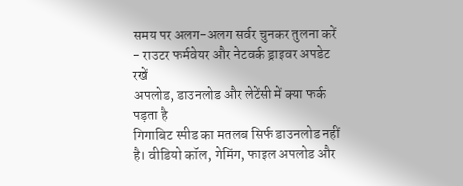समय पर अलग-अलग सर्वर चुनकर तुलना करें
- राउटर फर्मवेयर और नेटवर्क ड्राइवर अपडेट रखें
अपलोड, डाउनलोड और लेटेंसी में क्या फर्क पड़ता है
गिगाबिट स्पीड का मतलब सिर्फ डाउनलोड नहीं है। वीडियो कॉल, गेमिंग, फाइल अपलोड और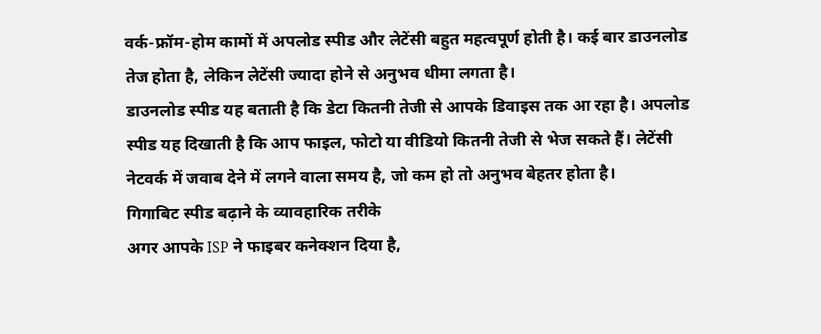वर्क-फ्रॉम-होम कामों में अपलोड स्पीड और लेटेंसी बहुत महत्वपूर्ण होती है। कई बार डाउनलोड तेज होता है, लेकिन लेटेंसी ज्यादा होने से अनुभव धीमा लगता है।
डाउनलोड स्पीड यह बताती है कि डेटा कितनी तेजी से आपके डिवाइस तक आ रहा है। अपलोड स्पीड यह दिखाती है कि आप फाइल, फोटो या वीडियो कितनी तेजी से भेज सकते हैं। लेटेंसी नेटवर्क में जवाब देने में लगने वाला समय है, जो कम हो तो अनुभव बेहतर होता है।
गिगाबिट स्पीड बढ़ाने के व्यावहारिक तरीके
अगर आपके ISP ने फाइबर कनेक्शन दिया है,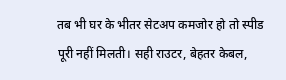तब भी घर के भीतर सेटअप कमजोर हो तो स्पीड पूरी नहीं मिलती। सही राउटर, बेहतर केबल,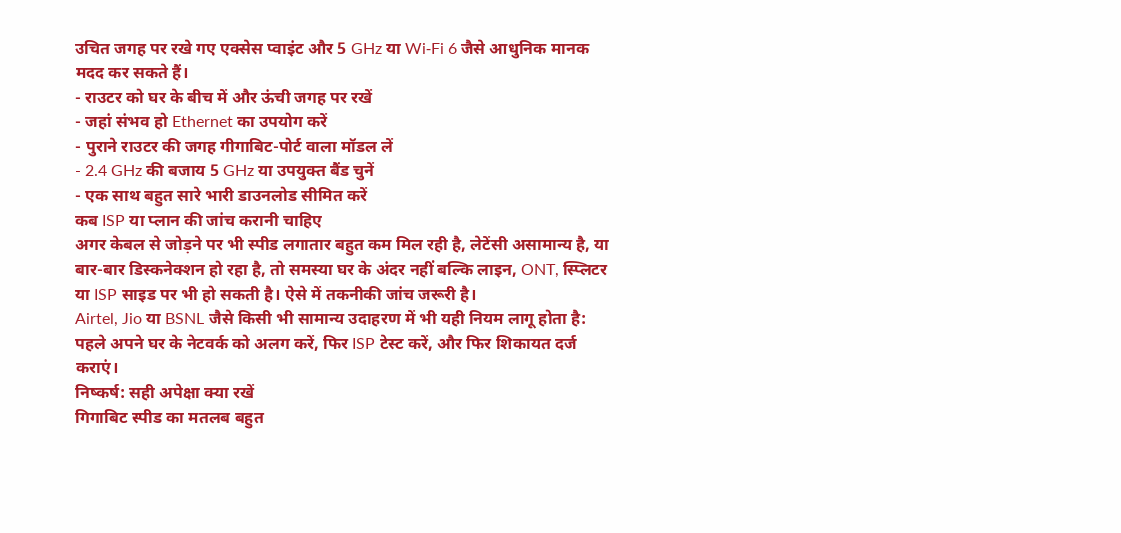उचित जगह पर रखे गए एक्सेस प्वाइंट और 5 GHz या Wi‑Fi 6 जैसे आधुनिक मानक मदद कर सकते हैं।
- राउटर को घर के बीच में और ऊंची जगह पर रखें
- जहां संभव हो Ethernet का उपयोग करें
- पुराने राउटर की जगह गीगाबिट-पोर्ट वाला मॉडल लें
- 2.4 GHz की बजाय 5 GHz या उपयुक्त बैंड चुनें
- एक साथ बहुत सारे भारी डाउनलोड सीमित करें
कब ISP या प्लान की जांच करानी चाहिए
अगर केबल से जोड़ने पर भी स्पीड लगातार बहुत कम मिल रही है, लेटेंसी असामान्य है, या बार-बार डिस्कनेक्शन हो रहा है, तो समस्या घर के अंदर नहीं बल्कि लाइन, ONT, स्प्लिटर या ISP साइड पर भी हो सकती है। ऐसे में तकनीकी जांच जरूरी है।
Airtel, Jio या BSNL जैसे किसी भी सामान्य उदाहरण में भी यही नियम लागू होता है: पहले अपने घर के नेटवर्क को अलग करें, फिर ISP टेस्ट करें, और फिर शिकायत दर्ज कराएं।
निष्कर्ष: सही अपेक्षा क्या रखें
गिगाबिट स्पीड का मतलब बहुत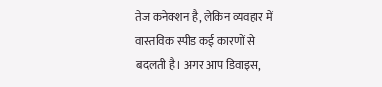तेज कनेक्शन है, लेकिन व्यवहार में वास्तविक स्पीड कई कारणों से बदलती है। अगर आप डिवाइस,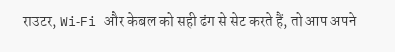राउटर, Wi‑Fi और केबल को सही ढंग से सेट करते हैं, तो आप अपने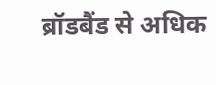ब्रॉडबैंड से अधिक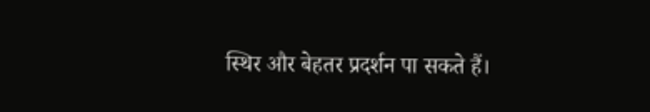स्थिर और बेहतर प्रदर्शन पा सकते हैं।